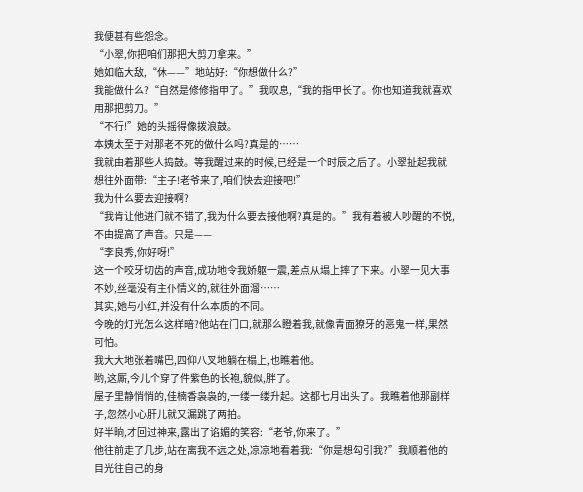我便甚有些怨念。
“小翠,你把咱们那把大剪刀拿来。”
她如临大敌,“休——”地站好:“你想做什么?”
我能做什么?“自然是修修指甲了。”我叹息,“我的指甲长了。你也知道我就喜欢用那把剪刀。”
“不行!”她的头摇得像拨浪鼓。
本姨太至于对那老不死的做什么吗?真是的……
我就由着那些人捣鼓。等我醒过来的时候,已经是一个时辰之后了。小翠扯起我就想往外面带:“主子!老爷来了,咱们快去迎接吧!”
我为什么要去迎接啊?
“我肯让他进门就不错了,我为什么要去接他啊?真是的。”我有着被人吵醒的不悦,不由提高了声音。只是——
“李良秀,你好呀!”
这一个咬牙切齿的声音,成功地令我娇躯一震,差点从塌上摔了下来。小翠一见大事不妙,丝毫没有主仆情义的,就往外面溜……
其实,她与小红,并没有什么本质的不同。
今晚的灯光怎么这样暗?他站在门口,就那么瞪着我,就像青面獠牙的恶鬼一样,果然可怕。
我大大地张着嘴巴,四仰八叉地躺在榻上,也瞧着他。
哟,这厮,今儿个穿了件紫色的长袍,貌似,胖了。
屋子里静悄悄的,佳楠香袅袅的,一缕一缕升起。这都七月出头了。我瞧着他那副样子,忽然小心肝儿就又漏跳了两拍。
好半晌,才回过神来,露出了谄媚的笑容:“老爷,你来了。”
他往前走了几步,站在离我不远之处,凉凉地看着我:“你是想勾引我?”我顺着他的目光往自己的身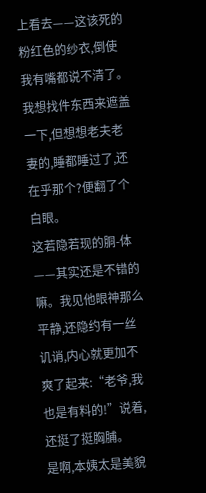上看去——这该死的粉红色的纱衣,倒使我有嘴都说不清了。
我想找件东西来遮盖一下,但想想老夫老妻的,睡都睡过了,还在乎那个?便翻了个白眼。
这若隐若现的胴-体——其实还是不错的嘛。我见他眼神那么平静,还隐约有一丝讥诮,内心就更加不爽了起来:“老爷,我也是有料的!”说着,还挺了挺胸脯。
是啊,本姨太是美貌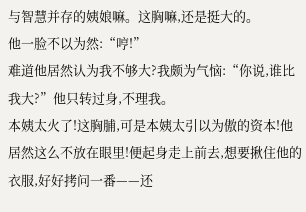与智慧并存的姨娘嘛。这胸嘛,还是挺大的。
他一脸不以为然:“哼!”
难道他居然认为我不够大?我颇为气恼:“你说,谁比我大?”他只转过身,不理我。
本姨太火了!这胸脯,可是本姨太引以为傲的资本!他居然这么不放在眼里!便起身走上前去,想要揪住他的衣服,好好拷问一番——还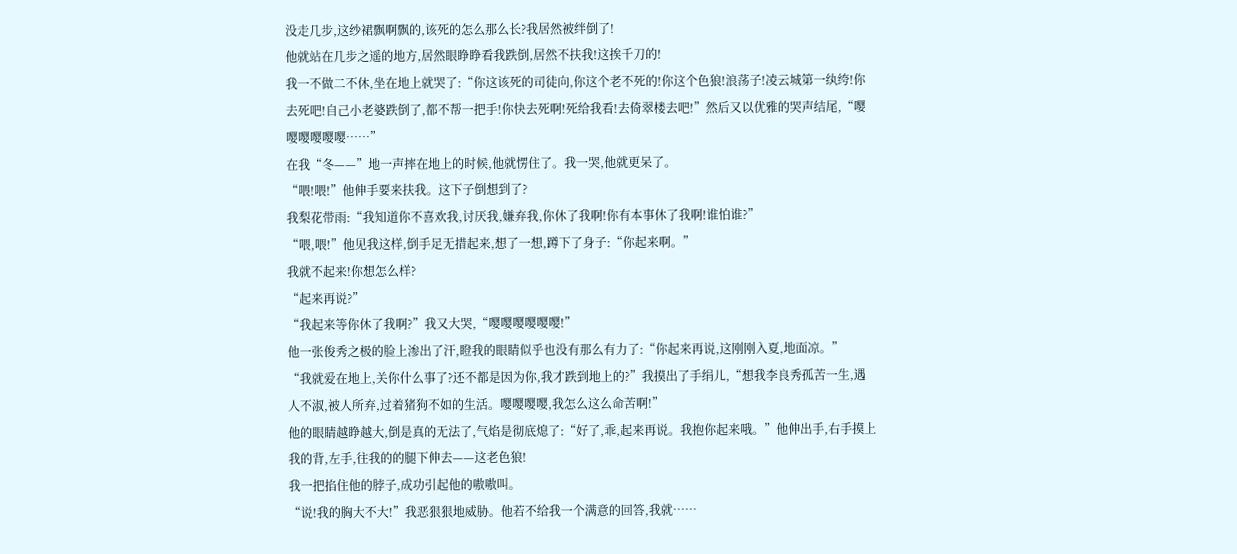没走几步,这纱裙飘啊飘的,该死的怎么那么长?我居然被绊倒了!
他就站在几步之遥的地方,居然眼睁睁看我跌倒,居然不扶我!这挨千刀的!
我一不做二不休,坐在地上就哭了:“你这该死的司徒向,你这个老不死的!你这个色狼!浪荡子!凌云城第一纨绔!你去死吧!自己小老婆跌倒了,都不帮一把手!你快去死啊!死给我看!去倚翠楼去吧!”然后又以优雅的哭声结尾,“嘤嘤嘤嘤嘤嘤……”
在我“冬——”地一声摔在地上的时候,他就愣住了。我一哭,他就更呆了。
“喂!喂!”他伸手要来扶我。这下子倒想到了?
我梨花带雨:“我知道你不喜欢我,讨厌我,嫌弃我,你休了我啊!你有本事休了我啊!谁怕谁?”
“喂,喂!”他见我这样,倒手足无措起来,想了一想,蹲下了身子:“你起来啊。”
我就不起来!你想怎么样?
“起来再说?”
“我起来等你休了我啊?”我又大哭,“嘤嘤嘤嘤嘤嘤!”
他一张俊秀之极的脸上渗出了汗,瞪我的眼睛似乎也没有那么有力了:“你起来再说,这刚刚入夏,地面凉。”
“我就爱在地上,关你什么事了?还不都是因为你,我才跌到地上的?”我摸出了手绢儿,“想我李良秀孤苦一生,遇人不淑,被人所弃,过着猪狗不如的生活。嘤嘤嘤嘤,我怎么这么命苦啊!”
他的眼睛越睁越大,倒是真的无法了,气焰是彻底熄了:“好了,乖,起来再说。我抱你起来哦。”他伸出手,右手摸上我的背,左手,往我的的腿下伸去——这老色狼!
我一把掐住他的脖子,成功引起他的嗷嗷叫。
“说!我的胸大不大!”我恶狠狠地威胁。他若不给我一个满意的回答,我就……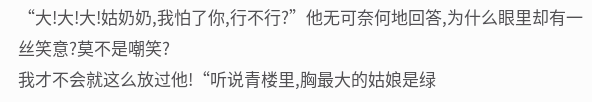“大!大!大!姑奶奶,我怕了你,行不行?”他无可奈何地回答,为什么眼里却有一丝笑意?莫不是嘲笑?
我才不会就这么放过他!“听说青楼里,胸最大的姑娘是绿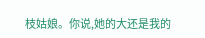枝姑娘。你说,她的大还是我的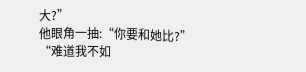大?”
他眼角一抽:“你要和她比?”
“难道我不如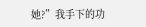她?”我手下的功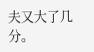夫又大了几分。